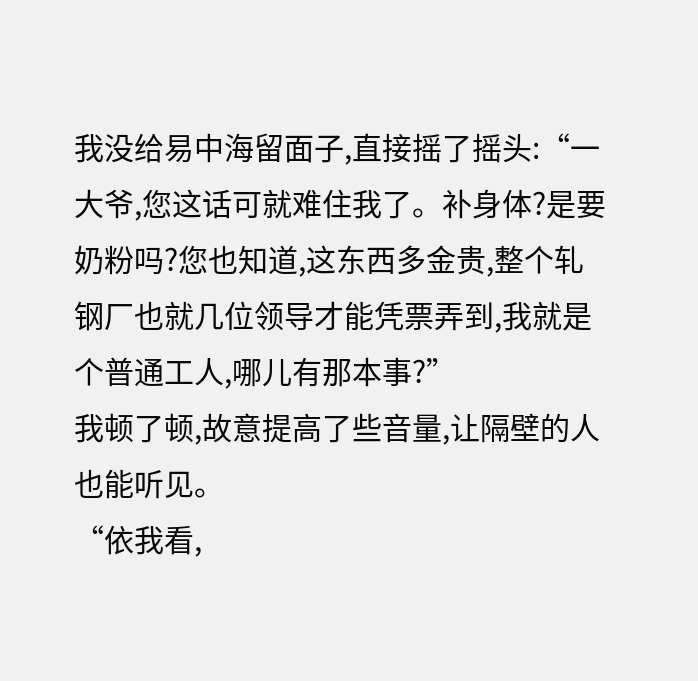我没给易中海留面子,直接摇了摇头:“一大爷,您这话可就难住我了。补身体?是要奶粉吗?您也知道,这东西多金贵,整个轧钢厂也就几位领导才能凭票弄到,我就是个普通工人,哪儿有那本事?”
我顿了顿,故意提高了些音量,让隔壁的人也能听见。
“依我看,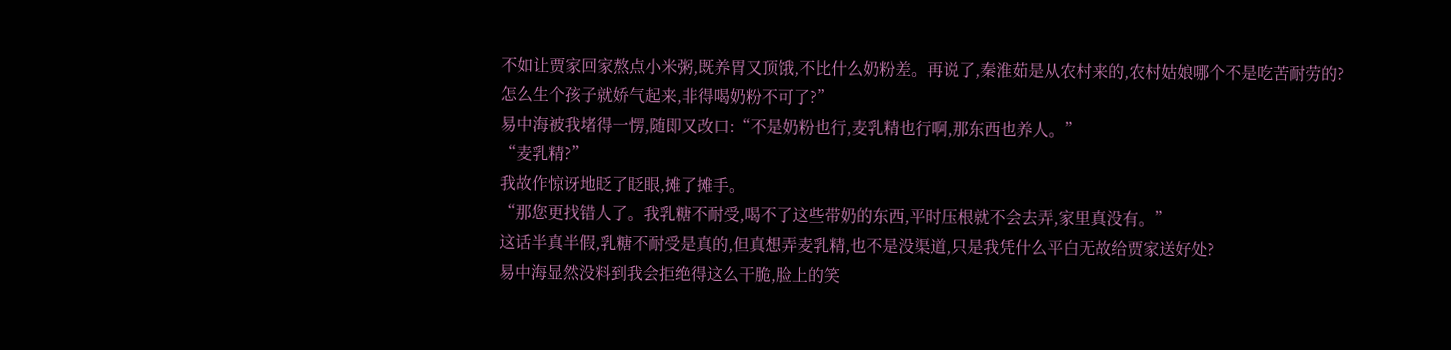不如让贾家回家熬点小米粥,既养胃又顶饿,不比什么奶粉差。再说了,秦淮茹是从农村来的,农村姑娘哪个不是吃苦耐劳的?怎么生个孩子就娇气起来,非得喝奶粉不可了?”
易中海被我堵得一愣,随即又改口:“不是奶粉也行,麦乳精也行啊,那东西也养人。”
“麦乳精?”
我故作惊讶地眨了眨眼,摊了摊手。
“那您更找错人了。我乳糖不耐受,喝不了这些带奶的东西,平时压根就不会去弄,家里真没有。”
这话半真半假,乳糖不耐受是真的,但真想弄麦乳精,也不是没渠道,只是我凭什么平白无故给贾家送好处?
易中海显然没料到我会拒绝得这么干脆,脸上的笑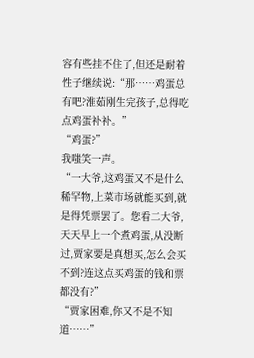容有些挂不住了,但还是耐着性子继续说:“那……鸡蛋总有吧?淮茹刚生完孩子,总得吃点鸡蛋补补。”
“鸡蛋?”
我嗤笑一声。
“一大爷,这鸡蛋又不是什么稀罕物,上菜市场就能买到,就是得凭票罢了。您看二大爷,天天早上一个煮鸡蛋,从没断过,贾家要是真想买,怎么会买不到?连这点买鸡蛋的钱和票都没有?”
“贾家困难,你又不是不知道……”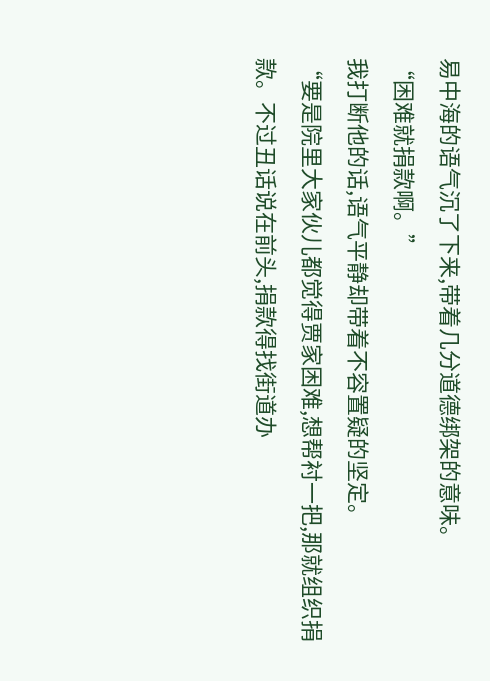易中海的语气沉了下来,带着几分道德绑架的意味。
“困难就捐款啊。”
我打断他的话,语气平静却带着不容置疑的坚定。
“要是院里大家伙儿都觉得贾家困难,想帮衬一把,那就组织捐款。不过丑话说在前头,捐款得找街道办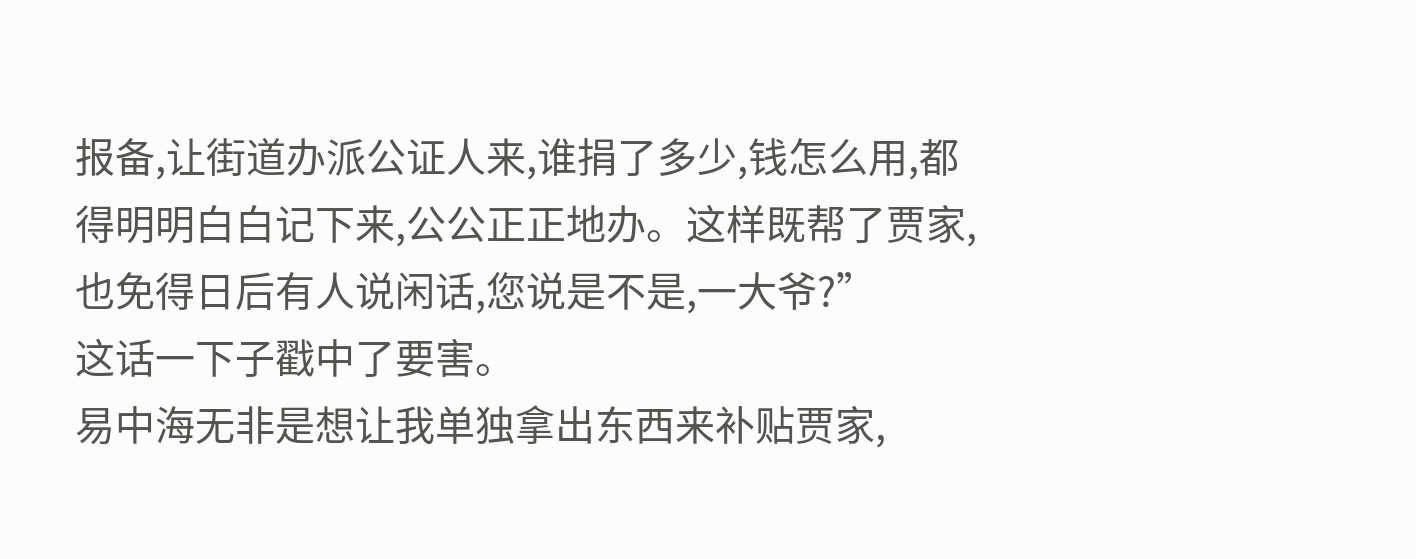报备,让街道办派公证人来,谁捐了多少,钱怎么用,都得明明白白记下来,公公正正地办。这样既帮了贾家,也免得日后有人说闲话,您说是不是,一大爷?”
这话一下子戳中了要害。
易中海无非是想让我单独拿出东西来补贴贾家,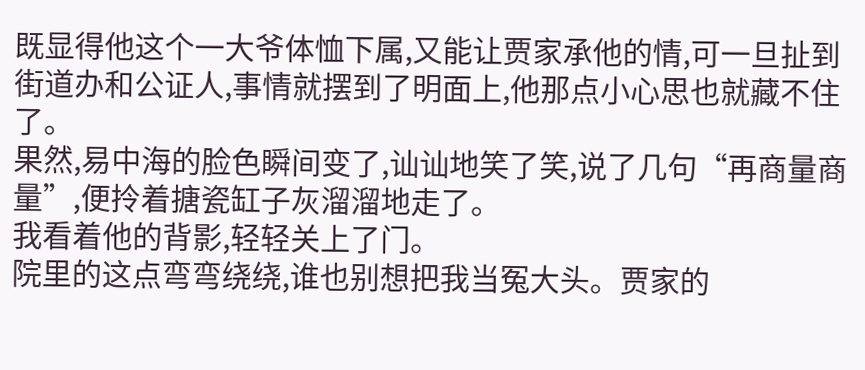既显得他这个一大爷体恤下属,又能让贾家承他的情,可一旦扯到街道办和公证人,事情就摆到了明面上,他那点小心思也就藏不住了。
果然,易中海的脸色瞬间变了,讪讪地笑了笑,说了几句“再商量商量”,便拎着搪瓷缸子灰溜溜地走了。
我看着他的背影,轻轻关上了门。
院里的这点弯弯绕绕,谁也别想把我当冤大头。贾家的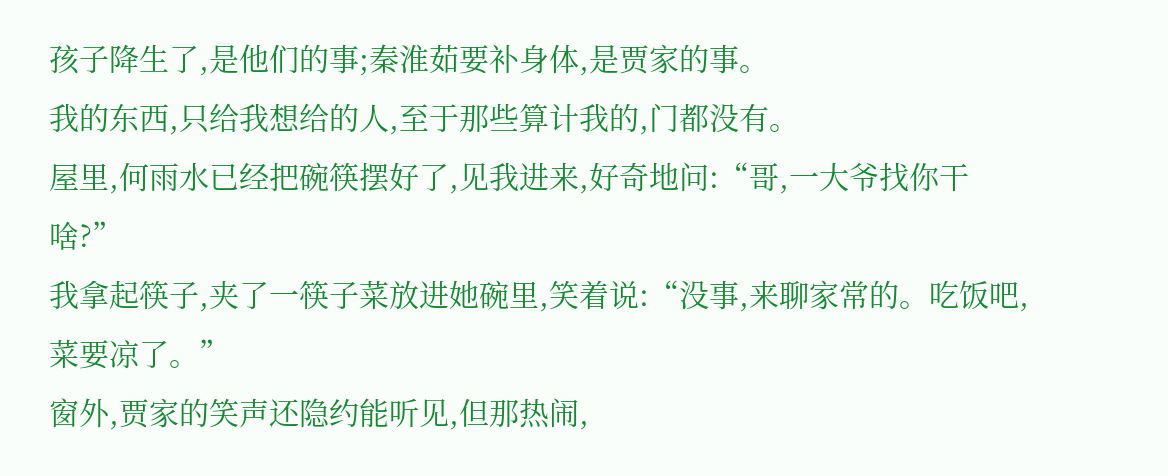孩子降生了,是他们的事;秦淮茹要补身体,是贾家的事。
我的东西,只给我想给的人,至于那些算计我的,门都没有。
屋里,何雨水已经把碗筷摆好了,见我进来,好奇地问:“哥,一大爷找你干啥?”
我拿起筷子,夹了一筷子菜放进她碗里,笑着说:“没事,来聊家常的。吃饭吧,菜要凉了。”
窗外,贾家的笑声还隐约能听见,但那热闹,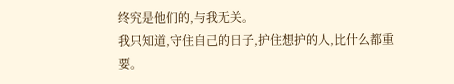终究是他们的,与我无关。
我只知道,守住自己的日子,护住想护的人,比什么都重要。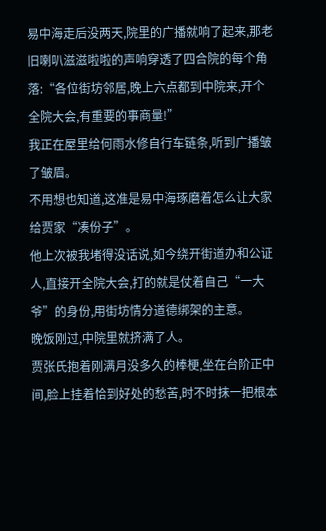易中海走后没两天,院里的广播就响了起来,那老旧喇叭滋滋啦啦的声响穿透了四合院的每个角落:“各位街坊邻居,晚上六点都到中院来,开个全院大会,有重要的事商量!”
我正在屋里给何雨水修自行车链条,听到广播皱了皱眉。
不用想也知道,这准是易中海琢磨着怎么让大家给贾家“凑份子”。
他上次被我堵得没话说,如今绕开街道办和公证人,直接开全院大会,打的就是仗着自己“一大爷”的身份,用街坊情分道德绑架的主意。
晚饭刚过,中院里就挤满了人。
贾张氏抱着刚满月没多久的棒梗,坐在台阶正中间,脸上挂着恰到好处的愁苦,时不时抹一把根本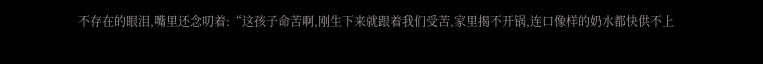不存在的眼泪,嘴里还念叨着:“这孩子命苦啊,刚生下来就跟着我们受苦,家里揭不开锅,连口像样的奶水都快供不上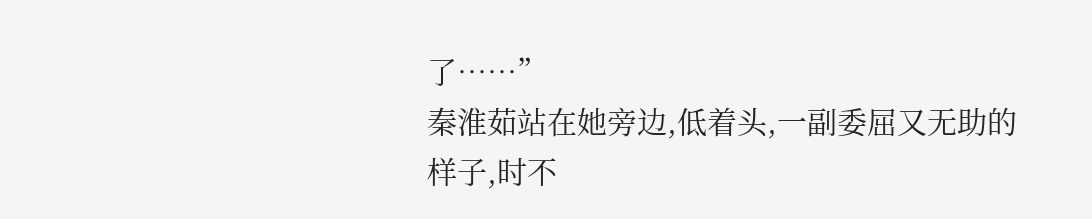了……”
秦淮茹站在她旁边,低着头,一副委屈又无助的样子,时不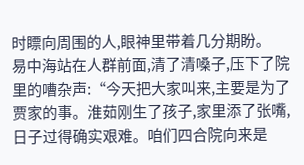时瞟向周围的人,眼神里带着几分期盼。
易中海站在人群前面,清了清嗓子,压下了院里的嘈杂声:“今天把大家叫来,主要是为了贾家的事。淮茹刚生了孩子,家里添了张嘴,日子过得确实艰难。咱们四合院向来是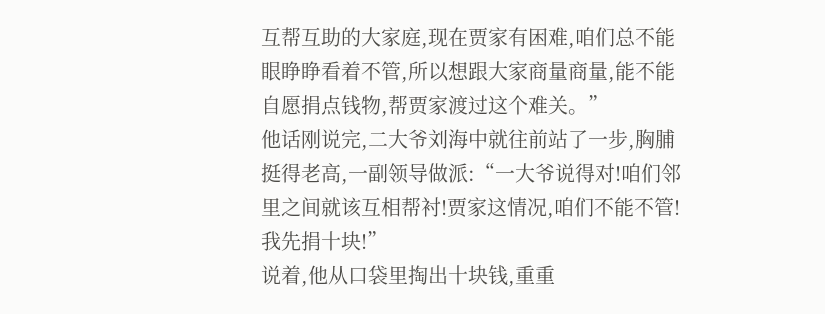互帮互助的大家庭,现在贾家有困难,咱们总不能眼睁睁看着不管,所以想跟大家商量商量,能不能自愿捐点钱物,帮贾家渡过这个难关。”
他话刚说完,二大爷刘海中就往前站了一步,胸脯挺得老高,一副领导做派:“一大爷说得对!咱们邻里之间就该互相帮衬!贾家这情况,咱们不能不管!我先捐十块!”
说着,他从口袋里掏出十块钱,重重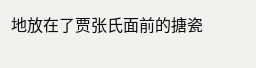地放在了贾张氏面前的搪瓷